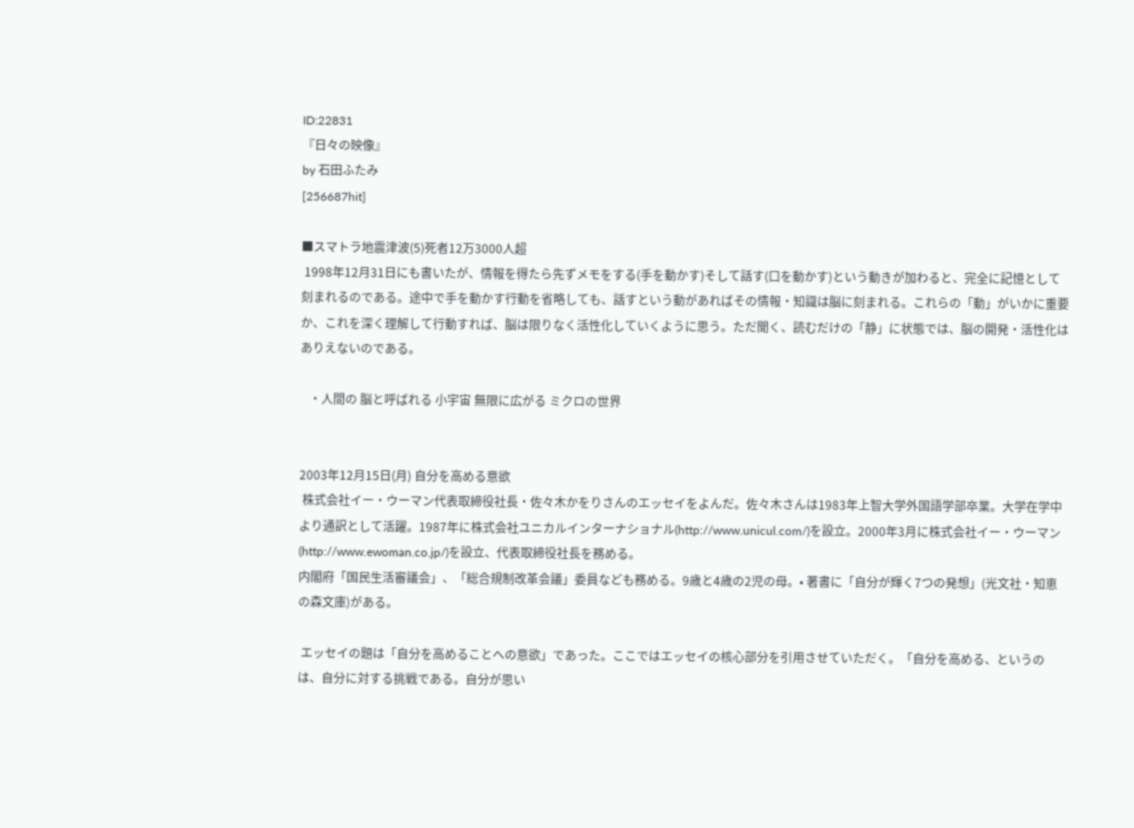ID:22831
『日々の映像』
by 石田ふたみ
[256687hit]

■スマトラ地震津波(5)死者12万3000人超
 1998年12月31日にも書いたが、情報を得たら先ずメモをする(手を動かす)そして話す(口を動かす)という動きが加わると、完全に記憶として刻まれるのである。途中で手を動かす行動を省略しても、話すという動があればその情報・知識は脳に刻まれる。これらの「動」がいかに重要か、これを深く理解して行動すれば、脳は限りなく活性化していくように思う。ただ聞く、読むだけの「静」に状態では、脳の開発・活性化はありえないのである。

   ・人間の 脳と呼ばれる 小宇宙 無限に広がる ミクロの世界


2003年12月15日(月) 自分を高める意欲
 株式会社イー・ウーマン代表取締役社長・佐々木かをりさんのエッセイをよんだ。佐々木さんは1983年上智大学外国語学部卒業。大学在学中より通訳として活躍。1987年に株式会社ユニカルインターナショナル(http://www.unicul.com/)を設立。2000年3月に株式会社イー・ウーマン(http://www.ewoman.co.jp/)を設立、代表取締役社長を務める。
内閣府「国民生活審議会」、「総合規制改革会議」委員なども務める。9歳と4歳の2児の母。• 著書に「自分が輝く7つの発想」(光文社・知恵の森文庫)がある。

 エッセイの題は「自分を高めることへの意欲」であった。ここではエッセイの核心部分を引用させていただく。「自分を高める、というのは、自分に対する挑戦である。自分が思い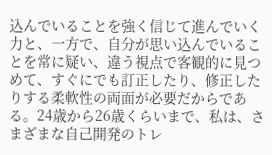込んでいることを強く信じて進んでいく力と、一方で、自分が思い込んでいることを常に疑い、違う視点で客観的に見つめて、すぐにでも訂正したり、修正したりする柔軟性の両面が必要だからである。24歳から26歳くらいまで、私は、さまざまな自己開発のトレ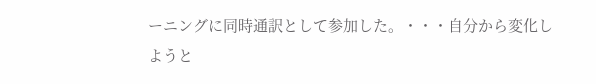ーニングに同時通訳として参加した。・・・自分から変化しようと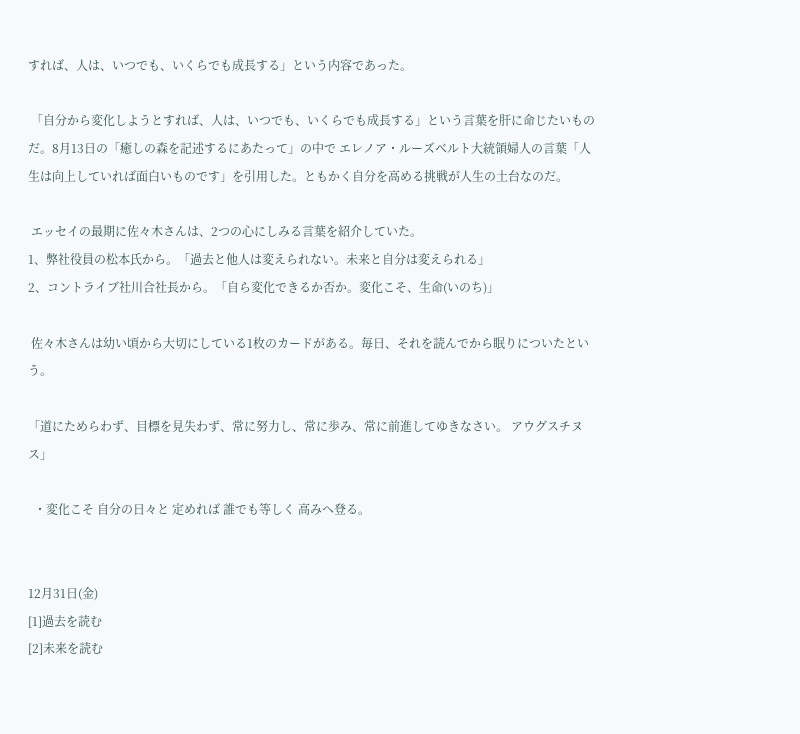すれば、人は、いつでも、いくらでも成長する」という内容であった。

 「自分から変化しようとすれば、人は、いつでも、いくらでも成長する」という言葉を肝に命じたいものだ。8月13日の「癒しの森を記述するにあたって」の中で エレノア・ルーズベルト大統領婦人の言葉「人生は向上していれば面白いものです」を引用した。ともかく自分を高める挑戦が人生の土台なのだ。

 エッセイの最期に佐々木さんは、2つの心にしみる言葉を紹介していた。
1、弊社役員の松本氏から。「過去と他人は変えられない。未来と自分は変えられる」
2、コントライブ社川合社長から。「自ら変化できるか否か。変化こそ、生命(いのち)」

 佐々木さんは幼い頃から大切にしている1枚のカードがある。毎日、それを読んでから眠りについたという。

「道にためらわず、目標を見失わず、常に努力し、常に歩み、常に前進してゆきなさい。 アウグスチヌス」

  ・変化こそ 自分の日々と 定めれば 誰でも等しく 高みへ登る。


12月31日(金)
[1]過去を読む
[2]未来を読む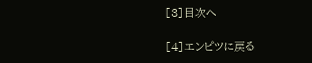[3]目次へ

[4]エンピツに戻る